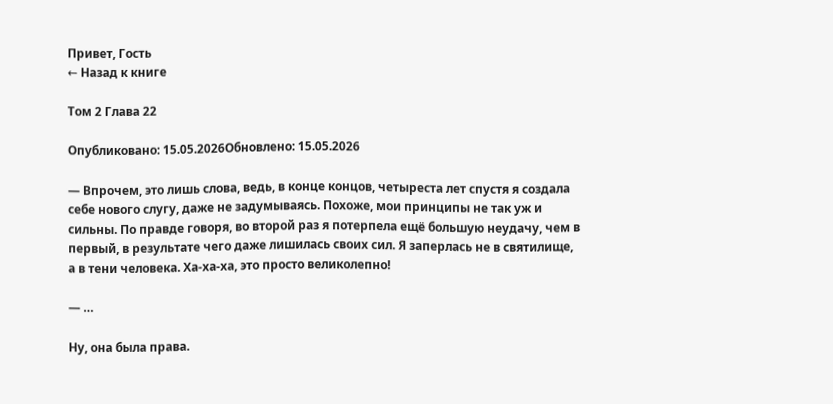Привет, Гость
← Назад к книге

Том 2 Глава 22

Опубликовано: 15.05.2026Обновлено: 15.05.2026

— Впрочем, это лишь слова, ведь, в конце концов, четыреста лет спустя я создала себе нового слугу, даже не задумываясь. Похоже, мои принципы не так уж и сильны. По правде говоря, во второй раз я потерпела ещё большую неудачу, чем в первый, в результате чего даже лишилась своих сил. Я заперлась не в святилище, а в тени человека. Ха-ха-ха, это просто великолепно!

— …

Ну, она была права.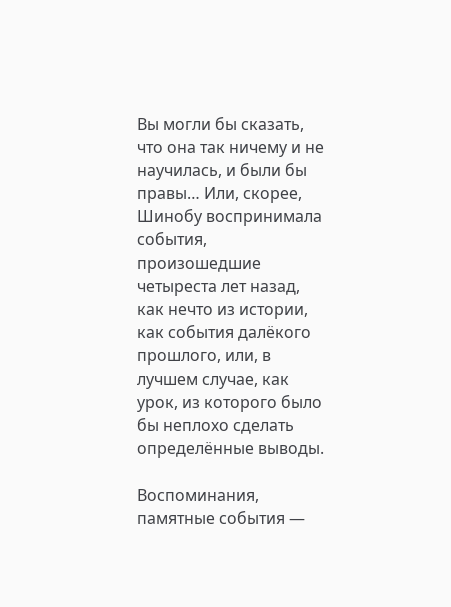Вы могли бы сказать, что она так ничему и не научилась, и были бы правы… Или, скорее, Шинобу воспринимала события, произошедшие четыреста лет назад, как нечто из истории, как события далёкого прошлого, или, в лучшем случае, как урок, из которого было бы неплохо сделать определённые выводы.

Воспоминания, памятные события —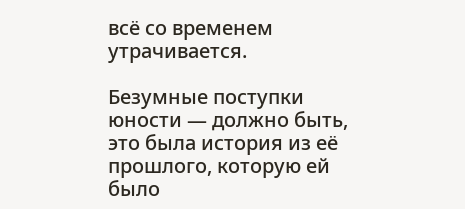всё со временем утрачивается.

Безумные поступки юности — должно быть, это была история из её прошлого, которую ей было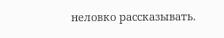неловко рассказывать.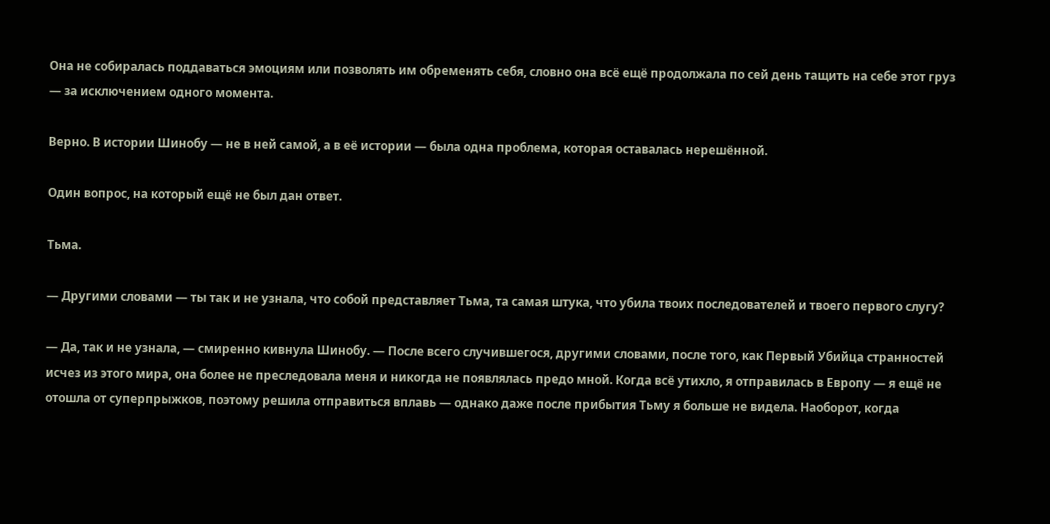Она не собиралась поддаваться эмоциям или позволять им обременять себя, словно она всё ещё продолжала по сей день тащить на себе этот груз — за исключением одного момента.

Верно. В истории Шинобу — не в ней самой, а в её истории — была одна проблема, которая оставалась нерешённой.

Один вопрос, на который ещё не был дан ответ.

Тьма.

— Другими словами — ты так и не узнала, что собой представляет Тьма, та самая штука, что убила твоих последователей и твоего первого слугу?

— Да, так и не узнала, — смиренно кивнула Шинобу. — После всего случившегося, другими словами, после того, как Первый Убийца странностей исчез из этого мира, она более не преследовала меня и никогда не появлялась предо мной. Когда всё утихло, я отправилась в Европу — я ещё не отошла от суперпрыжков, поэтому решила отправиться вплавь — однако даже после прибытия Тьму я больше не видела. Наоборот, когда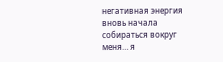негативная энергия вновь начала собираться вокруг меня… я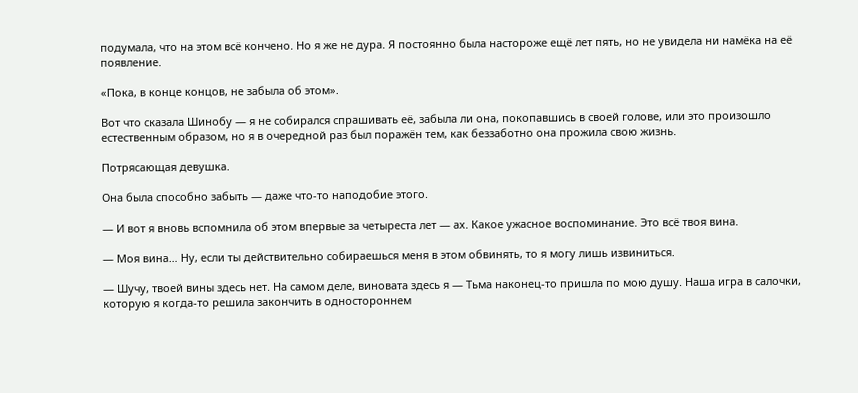подумала, что на этом всё кончено. Но я же не дура. Я постоянно была настороже ещё лет пять, но не увидела ни намёка на её появление.

«Пока, в конце концов, не забыла об этом».

Вот что сказала Шинобу — я не собирался спрашивать её, забыла ли она, покопавшись в своей голове, или это произошло естественным образом, но я в очередной раз был поражён тем, как беззаботно она прожила свою жизнь.

Потрясающая девушка.

Она была способно забыть — даже что-то наподобие этого.

— И вот я вновь вспомнила об этом впервые за четыреста лет — ах. Какое ужасное воспоминание. Это всё твоя вина.

— Моя вина… Ну, если ты действительно собираешься меня в этом обвинять, то я могу лишь извиниться.

— Шучу, твоей вины здесь нет. На самом деле, виновата здесь я — Тьма наконец-то пришла по мою душу. Наша игра в салочки, которую я когда-то решила закончить в одностороннем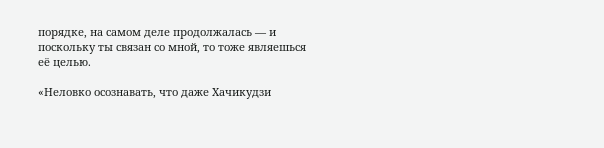порядке, на самом деле продолжалась — и поскольку ты связан со мной, то тоже являешься её целью.

«Неловко осознавать, что даже Хачикудзи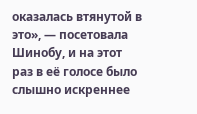оказалась втянутой в это», — посетовала Шинобу, и на этот раз в её голосе было слышно искреннее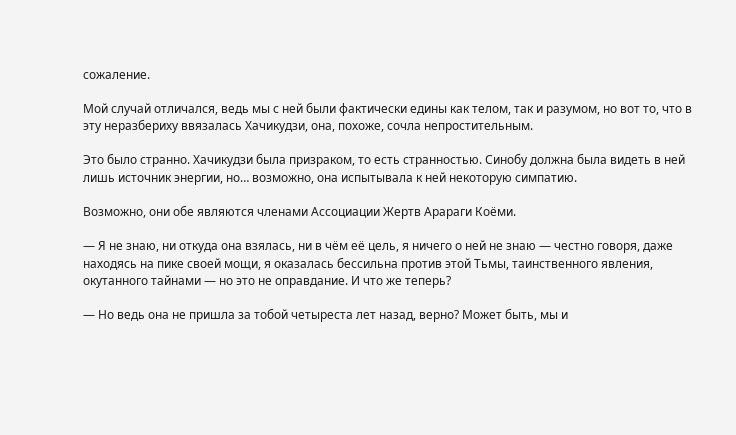сожаление.

Мой случай отличался, ведь мы с ней были фактически едины как телом, так и разумом, но вот то, что в эту неразбериху ввязалась Хачикудзи, она, похоже, сочла непростительным.

Это было странно. Хачикудзи была призраком, то есть странностью. Синобу должна была видеть в ней лишь источник энергии, но… возможно, она испытывала к ней некоторую симпатию.

Возможно, они обе являются членами Ассоциации Жертв Арараги Коёми.

— Я не знаю, ни откуда она взялась, ни в чём её цель, я ничего о ней не знаю — честно говоря, даже находясь на пике своей мощи, я оказалась бессильна против этой Тьмы, таинственного явления, окутанного тайнами — но это не оправдание. И что же теперь?

— Но ведь она не пришла за тобой четыреста лет назад, верно? Может быть, мы и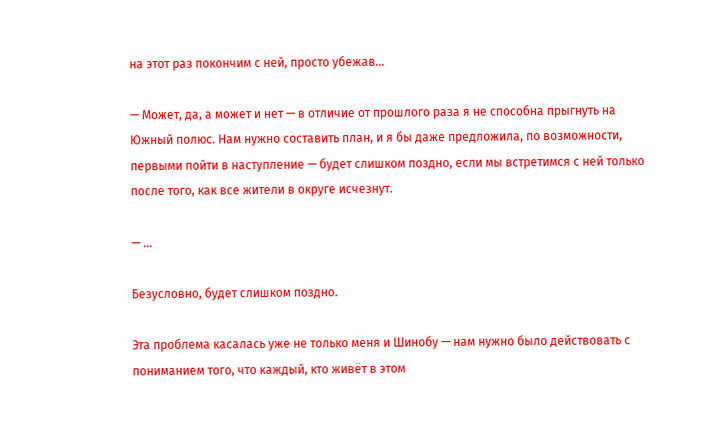на этот раз покончим с ней, просто убежав…

— Может, да, а может и нет — в отличие от прошлого раза я не способна прыгнуть на Южный полюс. Нам нужно составить план, и я бы даже предложила, по возможности, первыми пойти в наступление — будет слишком поздно, если мы встретимся с ней только после того, как все жители в округе исчезнут.

— …

Безусловно, будет слишком поздно.

Эта проблема касалась уже не только меня и Шинобу — нам нужно было действовать с пониманием того, что каждый, кто живёт в этом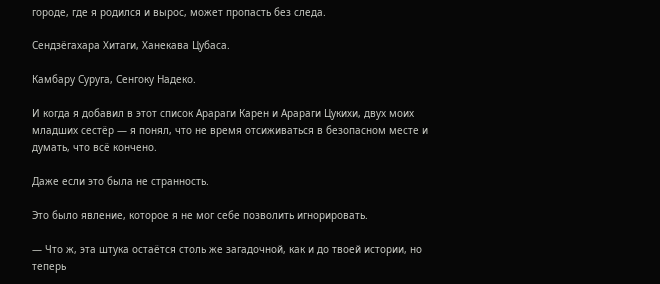городе, где я родился и вырос, может пропасть без следа.

Сендзёгахара Хитаги, Ханекава Цубаса.

Камбару Суруга, Сенгоку Надеко.

И когда я добавил в этот список Арараги Карен и Арараги Цукихи, двух моих младших сестёр — я понял, что не время отсиживаться в безопасном месте и думать, что всё кончено.

Даже если это была не странность.

Это было явление, которое я не мог себе позволить игнорировать.

— Что ж, эта штука остаётся столь же загадочной, как и до твоей истории, но теперь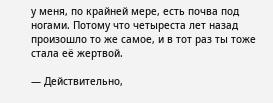у меня, по крайней мере, есть почва под ногами. Потому что четыреста лет назад произошло то же самое, и в тот раз ты тоже стала её жертвой.

— Действительно,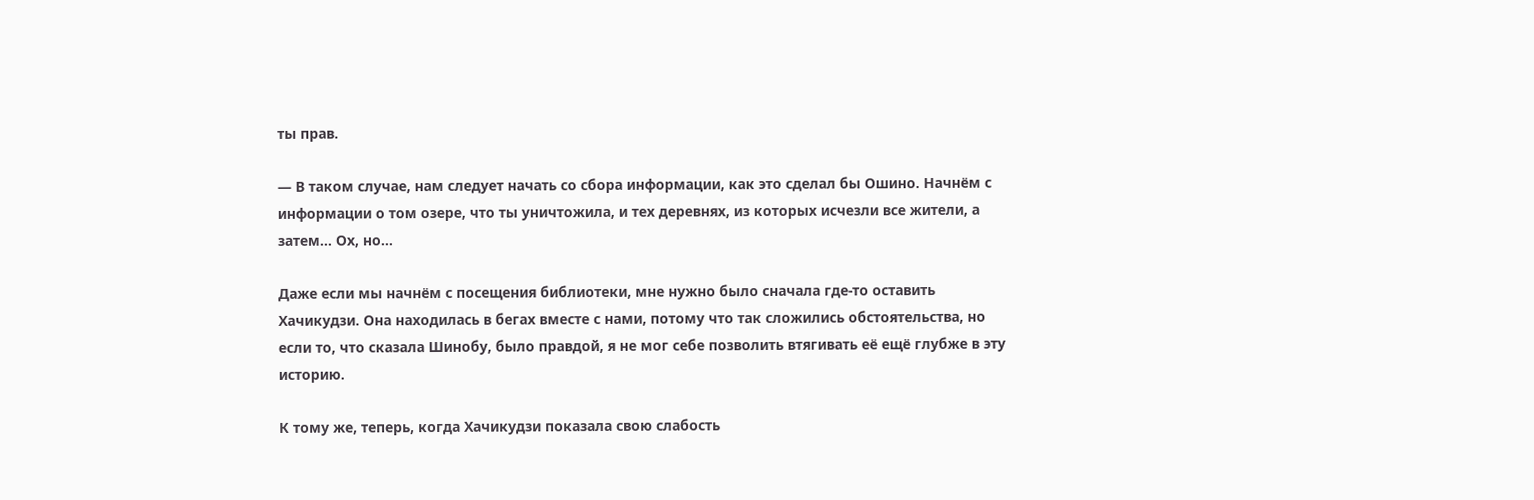ты прав.

— В таком случае, нам следует начать со сбора информации, как это сделал бы Ошино. Начнём с информации о том озере, что ты уничтожила, и тех деревнях, из которых исчезли все жители, а затем… Ох, но…

Даже если мы начнём с посещения библиотеки, мне нужно было сначала где-то оставить Хачикудзи. Она находилась в бегах вместе с нами, потому что так сложились обстоятельства, но если то, что сказала Шинобу, было правдой, я не мог себе позволить втягивать её ещё глубже в эту историю.

К тому же, теперь, когда Хачикудзи показала свою слабость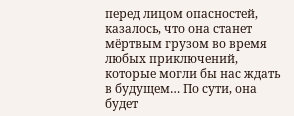перед лицом опасностей, казалось, что она станет мёртвым грузом во время любых приключений, которые могли бы нас ждать в будущем… По сути, она будет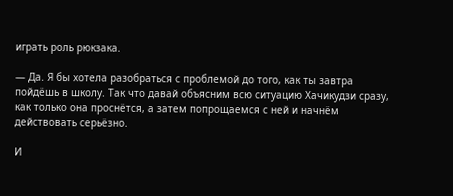играть роль рюкзака.

— Да. Я бы хотела разобраться с проблемой до того, как ты завтра пойдёшь в школу. Так что давай объясним всю ситуацию Хачикудзи сразу, как только она проснётся, а затем попрощаемся с ней и начнём действовать серьёзно.

И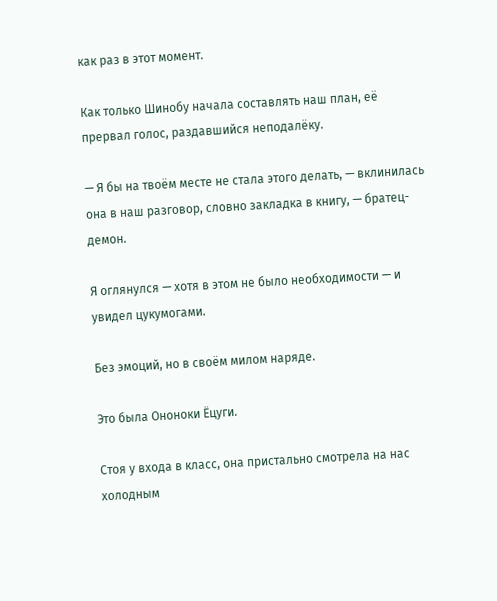как раз в этот момент.

Как только Шинобу начала составлять наш план, её прервал голос, раздавшийся неподалёку.

— Я бы на твоём месте не стала этого делать, — вклинилась она в наш разговор, словно закладка в книгу, — братец-демон.

Я оглянулся — хотя в этом не было необходимости — и увидел цукумогами.

Без эмоций, но в своём милом наряде.

Это была Ононоки Ёцуги.

Стоя у входа в класс, она пристально смотрела на нас холодным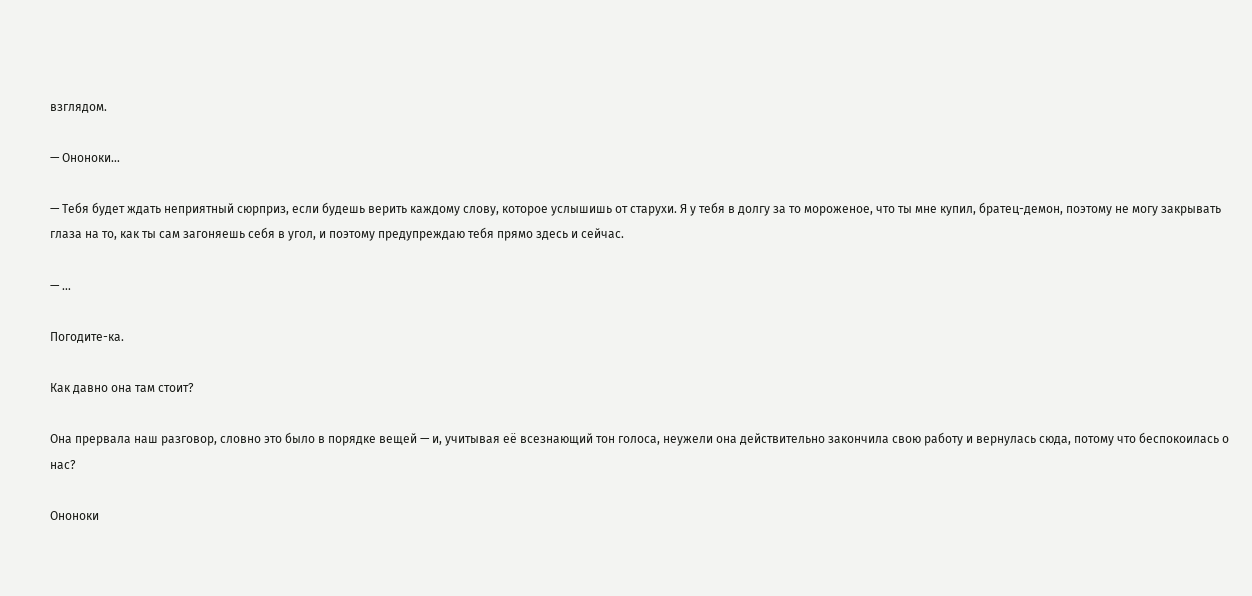взглядом.

— Ононоки…

— Тебя будет ждать неприятный сюрприз, если будешь верить каждому слову, которое услышишь от старухи. Я у тебя в долгу за то мороженое, что ты мне купил, братец-демон, поэтому не могу закрывать глаза на то, как ты сам загоняешь себя в угол, и поэтому предупреждаю тебя прямо здесь и сейчас.

— …

Погодите-ка.

Как давно она там стоит?

Она прервала наш разговор, словно это было в порядке вещей — и, учитывая её всезнающий тон голоса, неужели она действительно закончила свою работу и вернулась сюда, потому что беспокоилась о нас?

Ононоки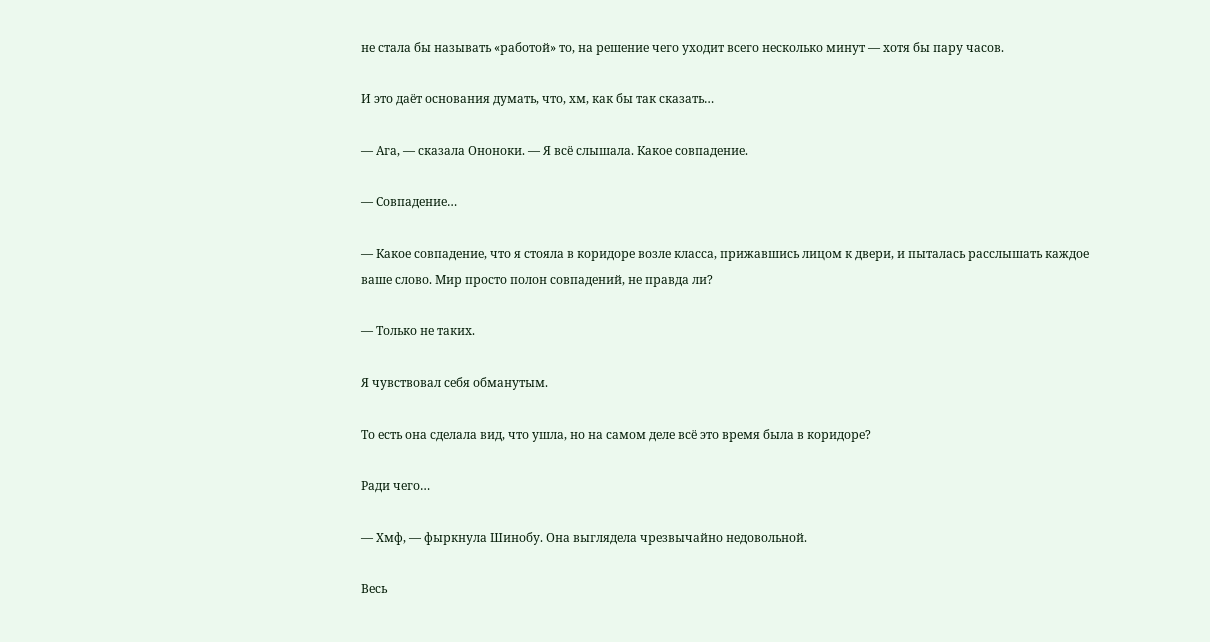не стала бы называть «работой» то, на решение чего уходит всего несколько минут — хотя бы пару часов.

И это даёт основания думать, что, хм, как бы так сказать…

— Ага, — сказала Ононоки. — Я всё слышала. Какое совпадение.

— Совпадение…

— Какое совпадение, что я стояла в коридоре возле класса, прижавшись лицом к двери, и пыталась расслышать каждое ваше слово. Мир просто полон совпадений, не правда ли?

— Только не таких.

Я чувствовал себя обманутым.

То есть она сделала вид, что ушла, но на самом деле всё это время была в коридоре?

Ради чего…

— Хмф, — фыркнула Шинобу. Она выглядела чрезвычайно недовольной.

Весь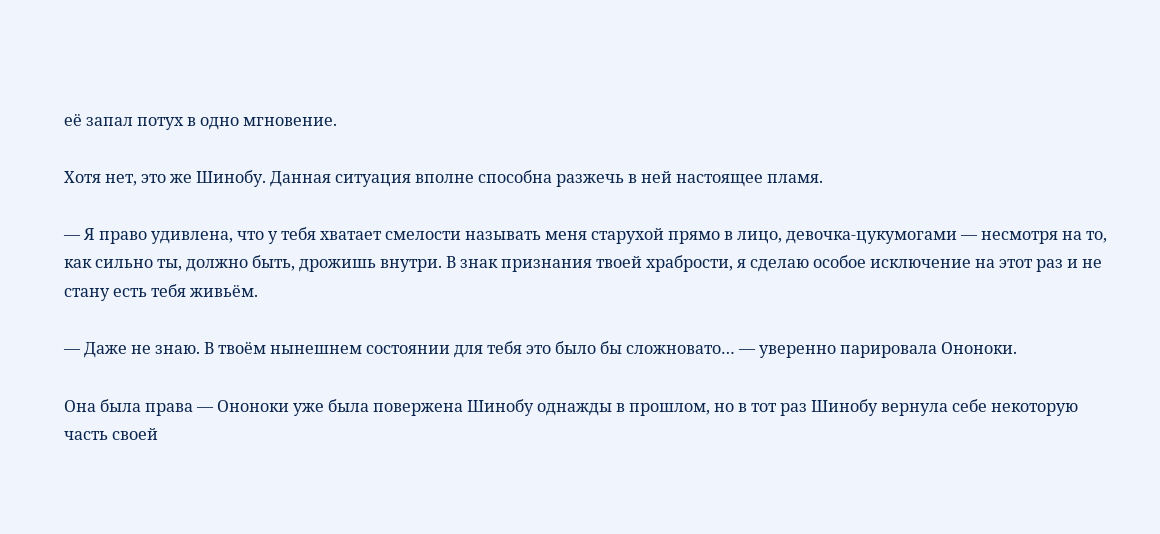её запал потух в одно мгновение.

Хотя нет, это же Шинобу. Данная ситуация вполне способна разжечь в ней настоящее пламя.

— Я право удивлена, что у тебя хватает смелости называть меня старухой прямо в лицо, девочка-цукумогами — несмотря на то, как сильно ты, должно быть, дрожишь внутри. В знак признания твоей храбрости, я сделаю особое исключение на этот раз и не стану есть тебя живьём.

— Даже не знаю. В твоём нынешнем состоянии для тебя это было бы сложновато… — уверенно парировала Ононоки.

Она была права — Ононоки уже была повержена Шинобу однажды в прошлом, но в тот раз Шинобу вернула себе некоторую часть своей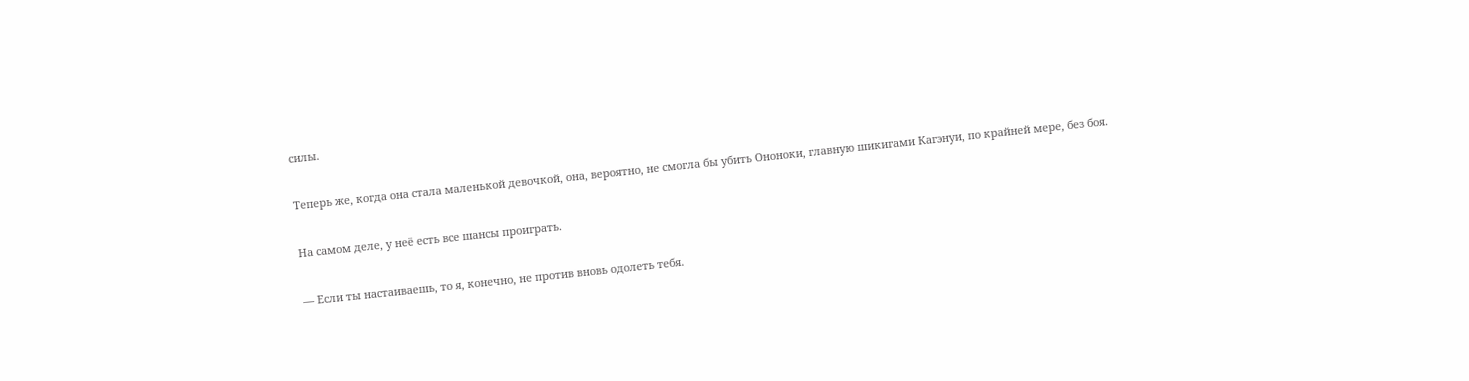силы.

Теперь же, когда она стала маленькой девочкой, она, вероятно, не смогла бы убить Ононоки, главную шикигами Кагэнуи, по крайней мере, без боя.

На самом деле, у неё есть все шансы проиграть.

— Если ты настаиваешь, то я, конечно, не против вновь одолеть тебя.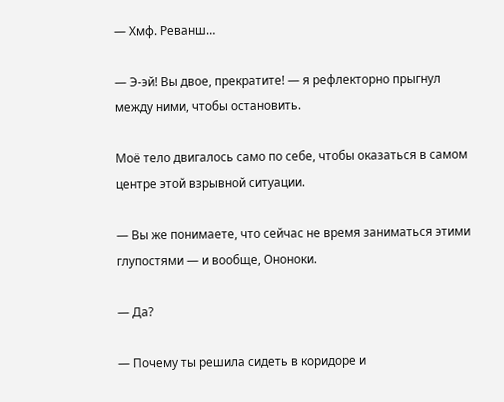— Хмф. Реванш…

— Э-эй! Вы двое, прекратите! — я рефлекторно прыгнул между ними, чтобы остановить.

Моё тело двигалось само по себе, чтобы оказаться в самом центре этой взрывной ситуации.

— Вы же понимаете, что сейчас не время заниматься этими глупостями — и вообще, Ононоки.

— Да?

— Почему ты решила сидеть в коридоре и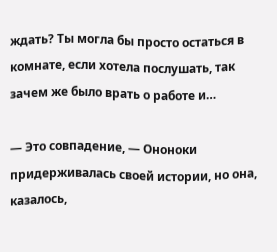ждать? Ты могла бы просто остаться в комнате, если хотела послушать, так зачем же было врать о работе и…

— Это совпадение, — Ононоки придерживалась своей истории, но она, казалось,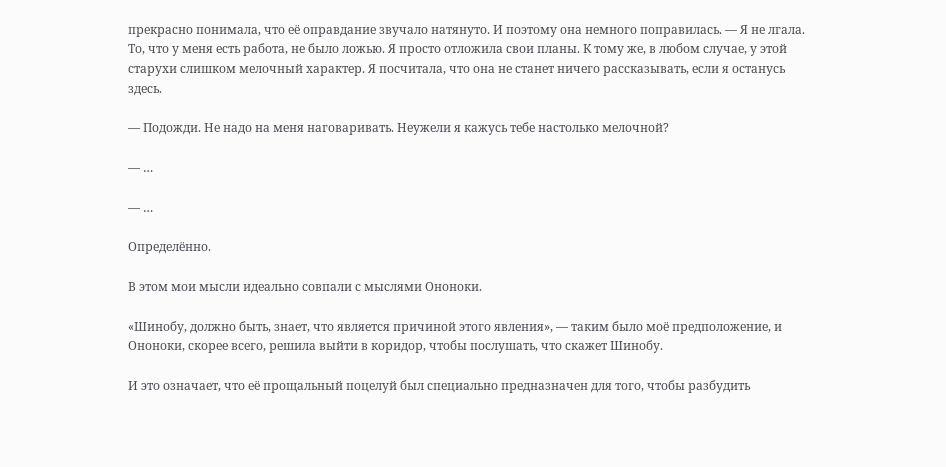прекрасно понимала, что её оправдание звучало натянуто. И поэтому она немного поправилась. — Я не лгала. То, что у меня есть работа, не было ложью. Я просто отложила свои планы. К тому же, в любом случае, у этой старухи слишком мелочный характер. Я посчитала, что она не станет ничего рассказывать, если я останусь здесь.

— Подожди. Не надо на меня наговаривать. Неужели я кажусь тебе настолько мелочной?

— …

— …

Определённо.

В этом мои мысли идеально совпали с мыслями Ононоки.

«Шинобу, должно быть, знает, что является причиной этого явления», — таким было моё предположение, и Ононоки, скорее всего, решила выйти в коридор, чтобы послушать, что скажет Шинобу.

И это означает, что её прощальный поцелуй был специально предназначен для того, чтобы разбудить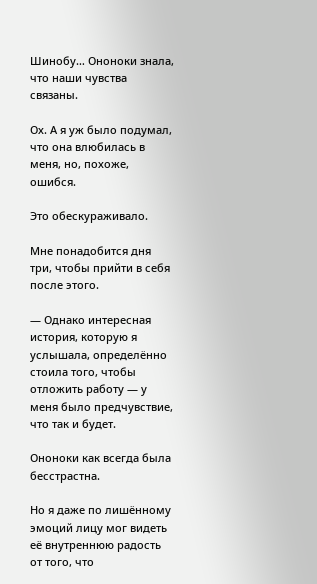Шинобу… Ононоки знала, что наши чувства связаны.

Ох. А я уж было подумал, что она влюбилась в меня, но, похоже, ошибся.

Это обескураживало.

Мне понадобится дня три, чтобы прийти в себя после этого.

— Однако интересная история, которую я услышала, определённо стоила того, чтобы отложить работу — у меня было предчувствие, что так и будет.

Ононоки как всегда была бесстрастна.

Но я даже по лишённому эмоций лицу мог видеть её внутреннюю радость от того, что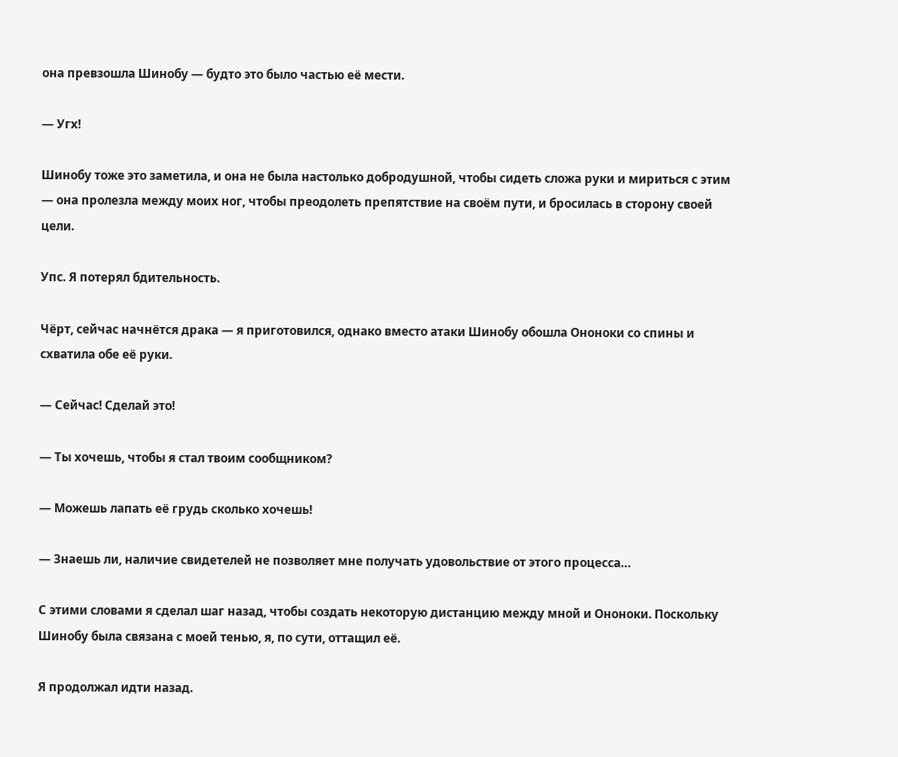она превзошла Шинобу — будто это было частью её мести.

— Угх!

Шинобу тоже это заметила, и она не была настолько добродушной, чтобы сидеть сложа руки и мириться с этим — она пролезла между моих ног, чтобы преодолеть препятствие на своём пути, и бросилась в сторону своей цели.

Упс. Я потерял бдительность.

Чёрт, сейчас начнётся драка — я приготовился, однако вместо атаки Шинобу обошла Ононоки со спины и схватила обе её руки.

— Сейчас! Сделай это!

— Ты хочешь, чтобы я стал твоим сообщником?

— Можешь лапать её грудь сколько хочешь!

— Знаешь ли, наличие свидетелей не позволяет мне получать удовольствие от этого процесса…

С этими словами я сделал шаг назад, чтобы создать некоторую дистанцию между мной и Ононоки. Поскольку Шинобу была связана с моей тенью, я, по сути, оттащил её.

Я продолжал идти назад.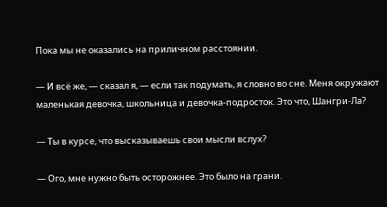Пока мы не оказались на приличном расстоянии.

— И всё же, — сказал я, — если так подумать, я словно во сне. Меня окружают маленькая девочка, школьница и девочка-подросток. Это что, Шангри-Ла?

— Ты в курсе, что высказываешь свои мысли вслух?

— Ого, мне нужно быть осторожнее. Это было на грани.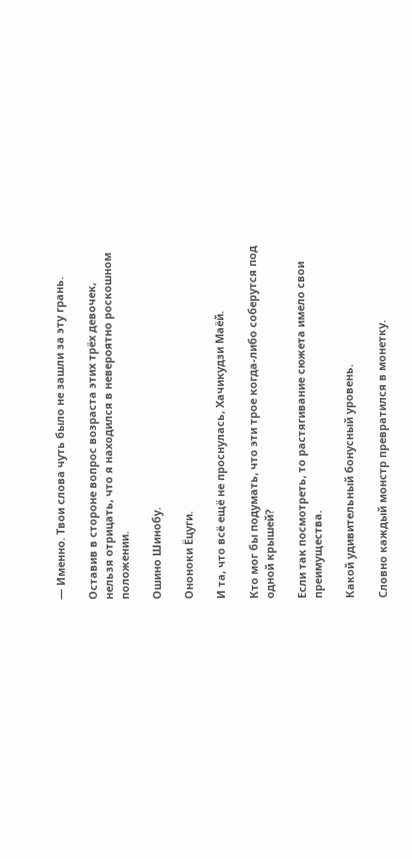— Именно. Твои слова чуть было не зашли за эту грань.

Оставив в стороне вопрос возраста этих трёх девочек, нельзя отрицать, что я находился в невероятно роскошном положении.

Ошино Шинобу.

Ононоки Ёцуги.

И та, что всё ещё не проснулась, Хачикудзи Маёй.

Кто мог бы подумать, что эти трое когда-либо соберутся под одной крышей?

Если так посмотреть, то растягивание сюжета имело свои преимущества.

Какой удивительный бонусный уровень.

Словно каждый монстр превратился в монетку.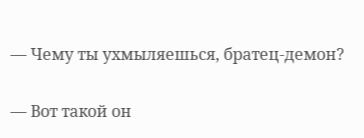— Чему ты ухмыляешься, братец-демон?

— Вот такой он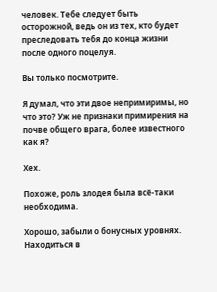человек. Тебе следует быть осторожной, ведь он из тех, кто будет преследовать тебя до конца жизни после одного поцелуя.

Вы только посмотрите.

Я думал, что эти двое непримиримы, но что это? Уж не признаки примирения на почве общего врага, более известного как я?

Хех.

Похоже, роль злодея была всё-таки необходима.

Хорошо, забыли о бонусных уровнях. Находиться в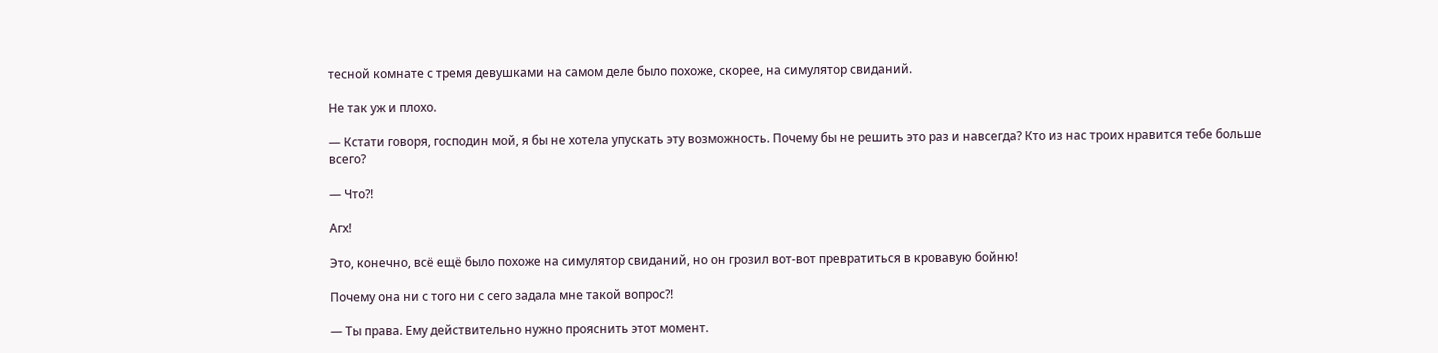тесной комнате с тремя девушками на самом деле было похоже, скорее, на симулятор свиданий.

Не так уж и плохо.

— Кстати говоря, господин мой, я бы не хотела упускать эту возможность. Почему бы не решить это раз и навсегда? Кто из нас троих нравится тебе больше всего?

— Что?!

Агх!

Это, конечно, всё ещё было похоже на симулятор свиданий, но он грозил вот-вот превратиться в кровавую бойню!

Почему она ни с того ни с сего задала мне такой вопрос?!

— Ты права. Ему действительно нужно прояснить этот момент.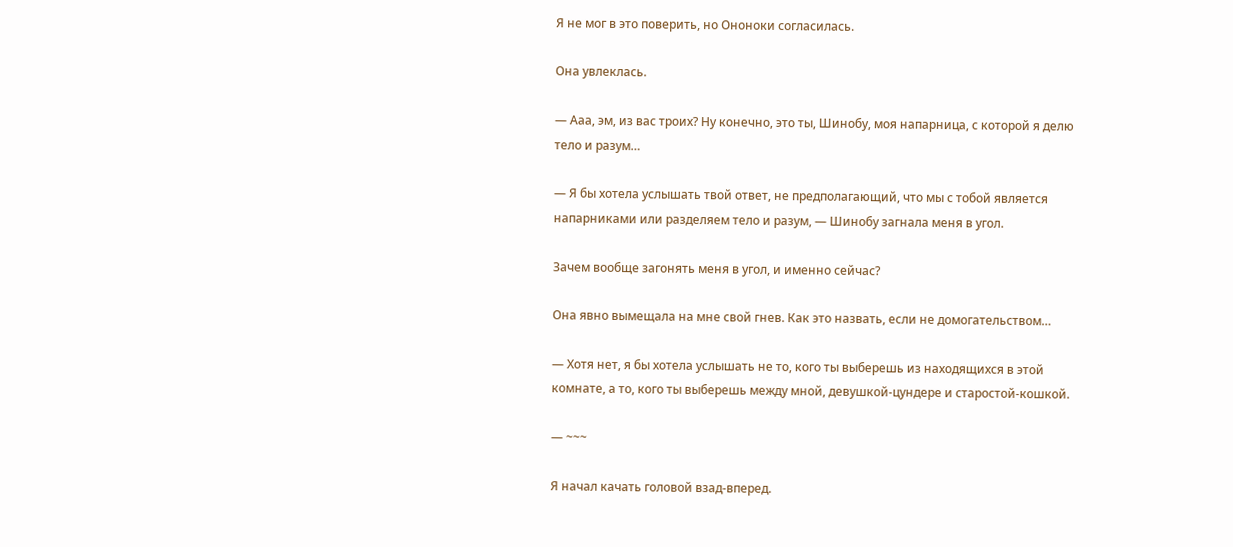Я не мог в это поверить, но Ононоки согласилась.

Она увлеклась.

— Ааа, эм, из вас троих? Ну конечно, это ты, Шинобу, моя напарница, с которой я делю тело и разум…

— Я бы хотела услышать твой ответ, не предполагающий, что мы с тобой является напарниками или разделяем тело и разум, — Шинобу загнала меня в угол.

Зачем вообще загонять меня в угол, и именно сейчас?

Она явно вымещала на мне свой гнев. Как это назвать, если не домогательством…

— Хотя нет, я бы хотела услышать не то, кого ты выберешь из находящихся в этой комнате, а то, кого ты выберешь между мной, девушкой-цундере и старостой-кошкой.

— ~~~

Я начал качать головой взад-вперед.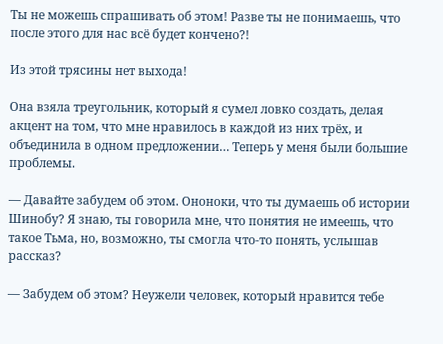Ты не можешь спрашивать об этом! Разве ты не понимаешь, что после этого для нас всё будет кончено?!

Из этой трясины нет выхода!

Она взяла треугольник, который я сумел ловко создать, делая акцент на том, что мне нравилось в каждой из них трёх, и объединила в одном предложении… Теперь у меня были большие проблемы.

— Давайте забудем об этом. Ононоки, что ты думаешь об истории Шинобу? Я знаю, ты говорила мне, что понятия не имеешь, что такое Тьма, но, возможно, ты смогла что-то понять, услышав рассказ?

— Забудем об этом? Неужели человек, который нравится тебе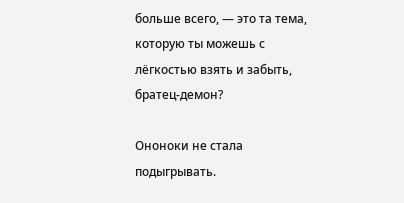больше всего, — это та тема, которую ты можешь с лёгкостью взять и забыть, братец-демон?

Ононоки не стала подыгрывать.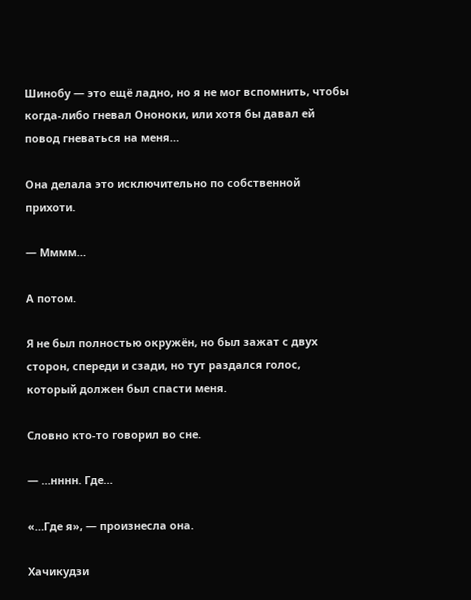Шинобу — это ещё ладно, но я не мог вспомнить, чтобы когда-либо гневал Ононоки, или хотя бы давал ей повод гневаться на меня…

Она делала это исключительно по собственной прихоти.

— Мммм…

А потом.

Я не был полностью окружён, но был зажат с двух сторон, спереди и сзади, но тут раздался голос, который должен был спасти меня.

Словно кто-то говорил во сне.

— …нннн. Где…

«…Где я», — произнесла она.

Хачикудзи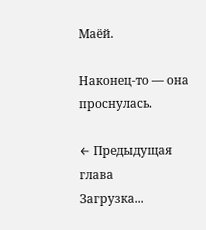Маёй.

Наконец-то — она проснулась.

← Предыдущая глава
Загрузка...